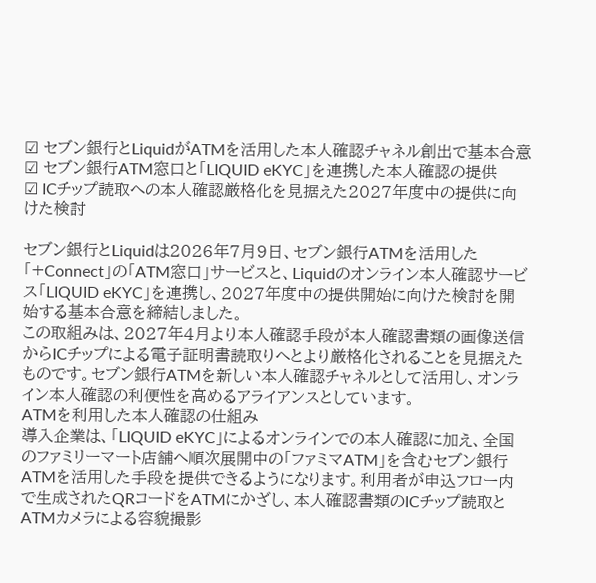☑ セブン銀行とLiquidがATMを活用した本人確認チャネル創出で基本合意
☑ セブン銀行ATM窓口と「LIQUID eKYC」を連携した本人確認の提供
☑ ICチップ読取への本人確認厳格化を見据えた2027年度中の提供に向けた検討

セブン銀行とLiquidは2026年7月9日、セブン銀行ATMを活用した「+Connect」の「ATM窓口」サービスと、Liquidのオンライン本人確認サービス「LIQUID eKYC」を連携し、2027年度中の提供開始に向けた検討を開始する基本合意を締結しました。
この取組みは、2027年4月より本人確認手段が本人確認書類の画像送信からICチップによる電子証明書読取りへとより厳格化されることを見据えたものです。セブン銀行ATMを新しい本人確認チャネルとして活用し、オンライン本人確認の利便性を高めるアライアンスとしています。
ATMを利用した本人確認の仕組み
導入企業は、「LIQUID eKYC」によるオンラインでの本人確認に加え、全国のファミリーマート店舗へ順次展開中の「ファミマATM」を含むセブン銀行ATMを活用した手段を提供できるようになります。利用者が申込フロー内で生成されたQRコードをATMにかざし、本人確認書類のICチップ読取とATMカメラによる容貌撮影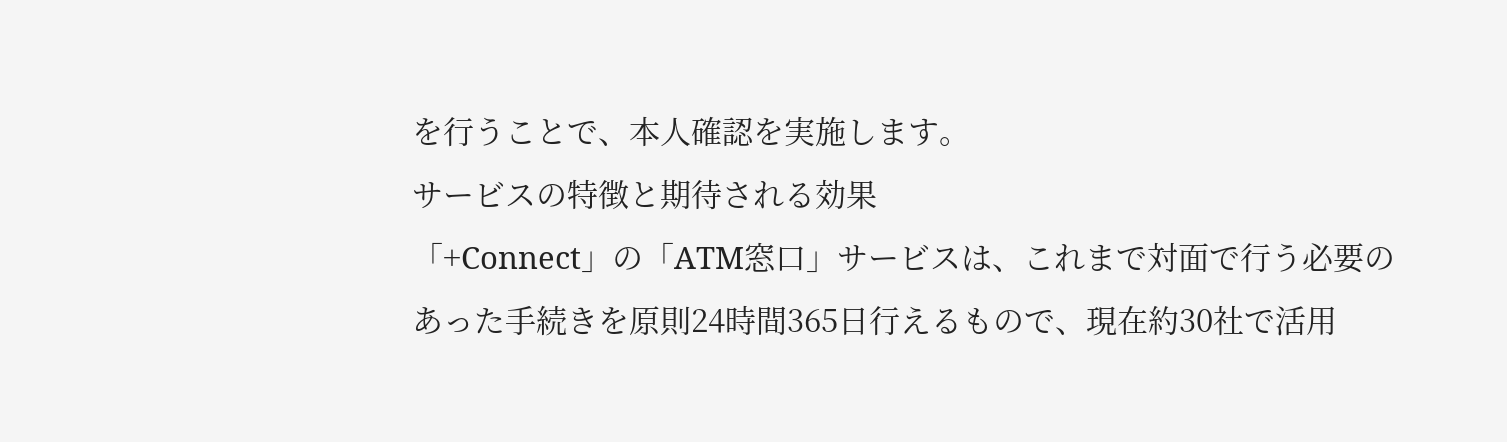を行うことで、本人確認を実施します。
サービスの特徴と期待される効果
「+Connect」の「ATM窓口」サービスは、これまで対面で行う必要のあった手続きを原則24時間365日行えるもので、現在約30社で活用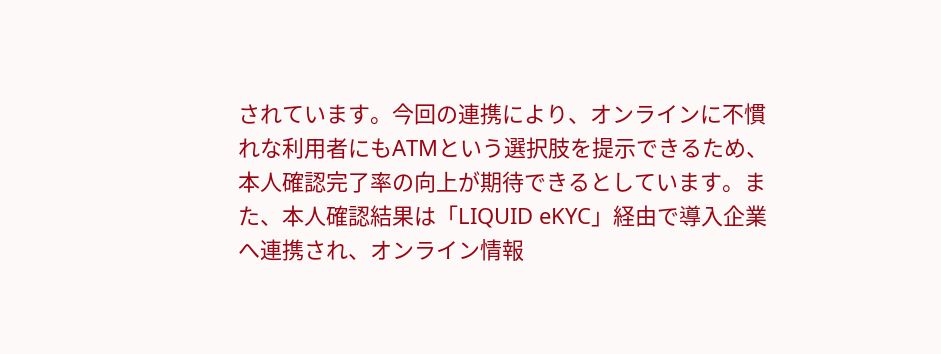されています。今回の連携により、オンラインに不慣れな利用者にもATMという選択肢を提示できるため、本人確認完了率の向上が期待できるとしています。また、本人確認結果は「LIQUID eKYC」経由で導入企業へ連携され、オンライン情報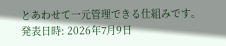とあわせて一元管理できる仕組みです。
発表日時: 2026年7月9日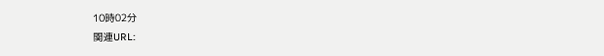10時02分
関連URL: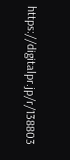https://digitalpr.jp/r/138803